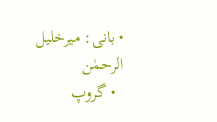• بانی: میرخلیل الرحمٰن
  • گروپ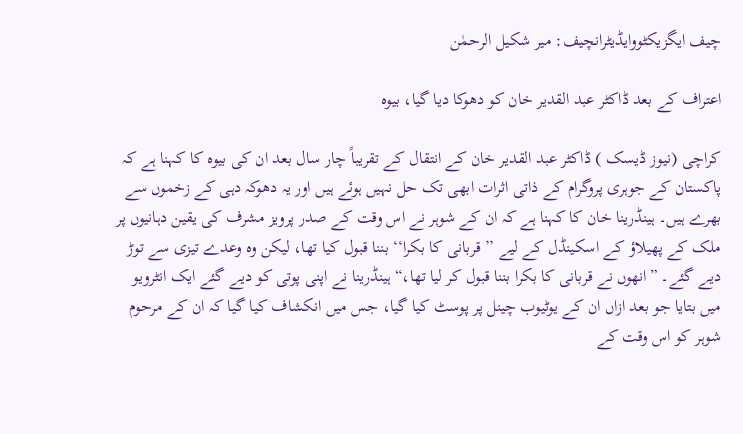چیف ایگزیکٹووایڈیٹرانچیف: میر شکیل الرحمٰن

اعتراف کے بعد ڈاکٹر عبد القدیر خان کو دھوکا دیا گیا، بیوہ

کراچی (نیوز ڈیسک ) ڈاکٹر عبد القدیر خان کے انتقال کے تقریباً چار سال بعد ان کی بیوہ کا کہنا ہے کہ پاکستان کے جوہری پروگرام کے ذاتی اثرات ابھی تک حل نہیں ہوئے ہیں اور یہ دھوکہ دہی کے زخموں سے بھرے ہیں۔ ہینڈرینا خان کا کہنا ہے کہ ان کے شوہر نے اس وقت کے صدر پرویز مشرف کی یقین دہانیوں پر ملک کے پھیلاؤ کے اسکینڈل کے لیے ’’قربانی کا بکرا‘‘ بننا قبول کیا تھا، لیکن وہ وعدے تیزی سے توڑ دیے گئے۔ ”انھوں نے قربانی کا بکرا بننا قبول کر لیا تھا،“ ہینڈرینا نے اپنی پوتی کو دیے گئے ایک انٹرویو میں بتایا جو بعد ازاں ان کے یوٹیوب چینل پر پوسٹ کیا گیا، جس میں انکشاف کیا گیا کہ ان کے مرحوم شوہر کو اس وقت کے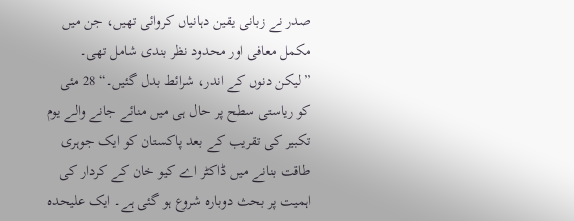صدر نے زبانی یقین دہانیاں کروائی تھیں، جن میں مکمل معافی اور محدود نظر بندی شامل تھی۔ ”لیکن دنوں کے اندر، شرائط بدل گئیں۔“ 28 مئی کو ریاستی سطح پر حال ہی میں منائے جانے والے یوم تکبیر کی تقریب کے بعد پاکستان کو ایک جوہری طاقت بنانے میں ڈاکٹر اے کیو خان کے کردار کی اہمیت پر بحث دوبارہ شروع ہو گئی ہے۔ ایک علیحدہ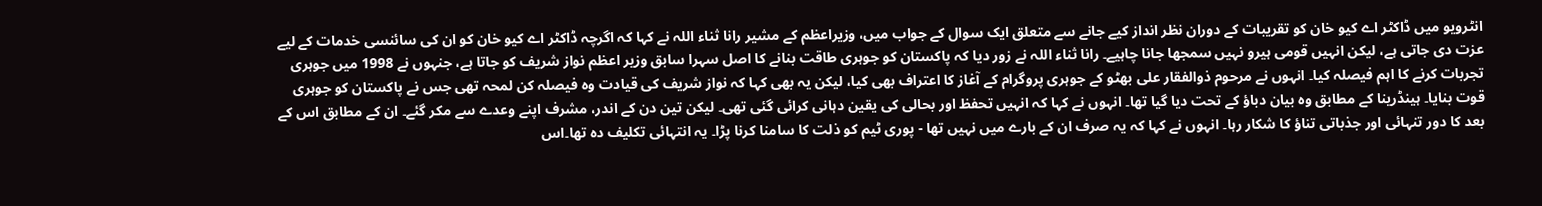انٹرویو میں ڈاکٹر اے کیو خان کو تقریبات کے دوران نظر انداز کیے جانے سے متعلق ایک سوال کے جواب میں، وزیراعظم کے مشیر رانا ثناء اللہ نے کہا کہ اگرچہ ڈاکٹر اے کیو خان کو ان کی سائنسی خدمات کے لیے عزت دی جاتی ہے، لیکن انہیں قومی ہیرو نہیں سمجھا جانا چاہیے۔ رانا ثناء اللہ نے زور دیا کہ پاکستان کو جوہری طاقت بنانے کا اصل سہرا سابق وزیر اعظم نواز شریف کو جاتا ہے، جنہوں نے 1998 میں جوہری تجربات کرنے کا اہم فیصلہ کیا۔ انہوں نے مرحوم ذوالفقار علی بھٹو کے جوہری پروگرام کے آغاز کا اعتراف بھی کیا، لیکن یہ بھی کہا کہ نواز شریف کی قیادت وہ فیصلہ کن لمحہ تھی جس نے پاکستان کو جوہری قوت بنایا۔ ہینڈرینا کے مطابق وہ بیان دباؤ کے تحت دیا گیا تھا۔ انہوں نے کہا کہ انہیں تحفظ اور بحالی کی یقین دہانی کرائی گئی تھی۔ لیکن تین دن کے اندر، مشرف اپنے وعدے سے مکر گئے۔ ان کے مطابق اس کے بعد کا دور تنہائی اور جذباتی تناؤ کا شکار رہا۔ انہوں نے کہا کہ یہ صرف ان کے بارے میں نہیں تھا - پوری ٹیم کو ذلت کا سامنا کرنا پڑا۔ یہ انتہائی تکلیف دہ تھا۔اس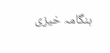ہنگامہ خیزی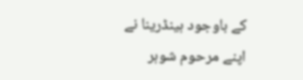کے باوجود ہینڈرینا نے اپنے مرحوم شوہر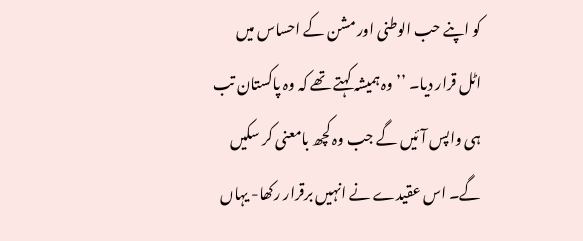کو اپنے حب الوطنی اور مشن کے احساس میں اٹل قرار دیا۔ ’’وہ ہمیشہ کہتے تھے کہ وہ پاکستان تب ہی واپس آئیں گے جب وہ کچھ بامعنی کر سکیں گے۔ اس عقیدے نے انہیں برقرار رکھا- یہاں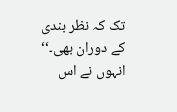تک کہ نظر بندی کے دوران بھی۔‘‘ انہوں نے اس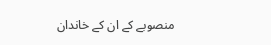منصوبے کے ان کے خاندان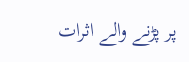پر پڑنے والے اثرات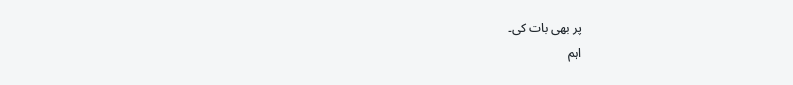پر بھی بات کی۔
اہم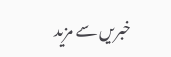خبریں سے مزید